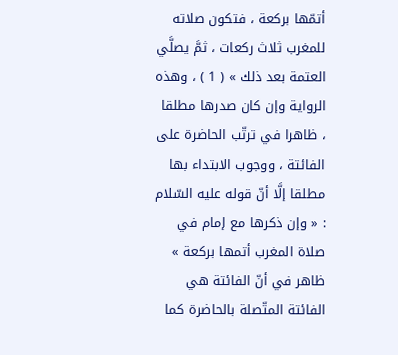أتمّها بركعة ، فتكون صلاته للمغرب ثلاث ركعات ، ثمَّ يصلَّي العتمة بعد ذلك » ( 1 ) ، وهذه الرواية وإن كان صدرها مطلقا ، ظاهرا في ترتّب الحاضرة على الفائتة ، ووجوب الابتداء بها مطلقا إلَّا أنّ قوله عليه السّلام : « وإن ذكرها مع إمام في صلاة المغرب أتمها بركعة » ظاهر في أنّ الفائتة هي الفائتة المتّصلة بالحاضرة كما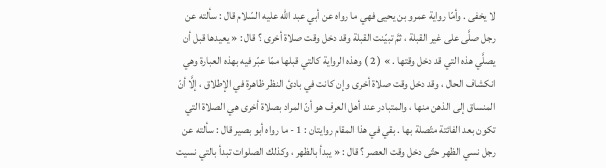لا يخفى . وأمّا رواية عمرو بن يحيى فهي ما رواه عن أبي عبد الله عليه السّلام قال : سألته عن رجل صلَّى على غير القبلة ، ثمَّ تبيّنت القبلة وقد دخل وقت صلاة أخرى ؟ قال : « يعيدها قبل أن يصلَّي هذه التي قد دخل وقتها . » ( 2 ) وهذه الرواية كالتي قبلها ممّا عبّر فيه بهذه العبارة وهي انكشاف الحال ، وقد دخل وقت صلاة أخرى وإن كانت في بادئ النظر ظاهرة في الإطلاق ، إلَّا أنّ المنساق إلى الذهن منها ، والمتبادر عند أهل العرف هو أنّ المراد بصلاة أخرى هي الصلاة التي تكون بعد الفائتة متّصلة بها . بقي في هذا المقام روايتان : 1 - ما رواه أبو بصير قال : سألته عن رجل نسي الظهر حتّى دخل وقت العصر ؟ قال : « يبدأ بالظهر ، وكذلك الصلوات تبدأ بالتي نسيت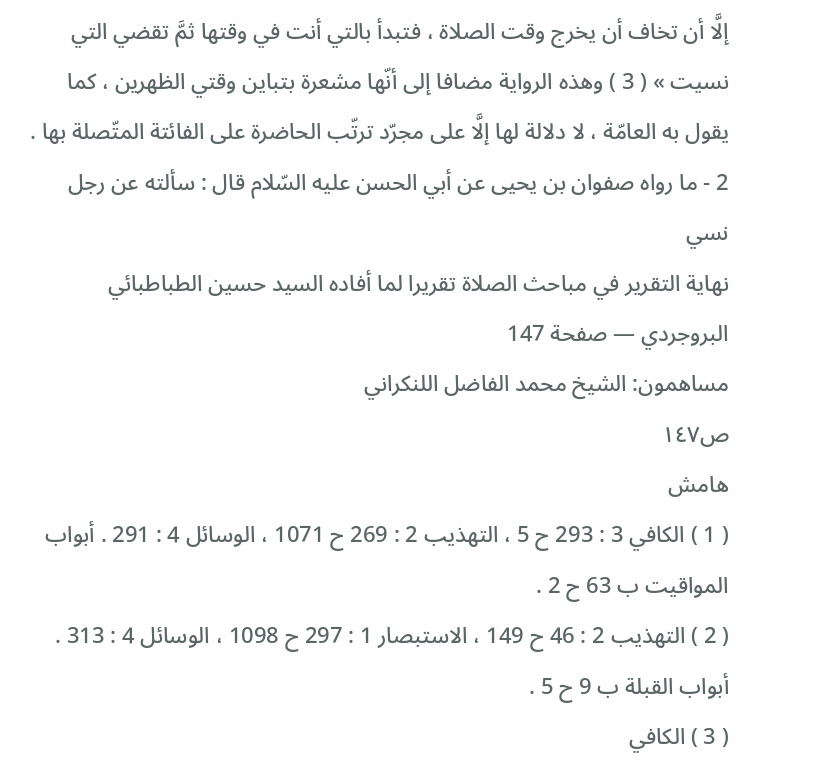إلَّا أن تخاف أن يخرج وقت الصلاة ، فتبدأ بالتي أنت في وقتها ثمَّ تقضي التي نسيت » ( 3 ) وهذه الرواية مضافا إلى أنّها مشعرة بتباين وقتي الظهرين ، كما يقول به العامّة ، لا دلالة لها إلَّا على مجرّد ترتّب الحاضرة على الفائتة المتّصلة بها . 2 - ما رواه صفوان بن يحيى عن أبي الحسن عليه السّلام قال : سألته عن رجل نسي
نهاية التقرير في مباحث الصلاة تقريرا لما أفاده السيد حسين الطباطبائي البروجردي — صفحة 147
مساهمون: الشيخ محمد الفاضل اللنكراني
ص١٤٧
هامش
( 1 ) الكافي 3 : 293 ح 5 ، التهذيب 2 : 269 ح 1071 ، الوسائل 4 : 291 . أبواب المواقيت ب 63 ح 2 .
( 2 ) التهذيب 2 : 46 ح 149 ، الاستبصار 1 : 297 ح 1098 ، الوسائل 4 : 313 . أبواب القبلة ب 9 ح 5 .
( 3 ) الكافي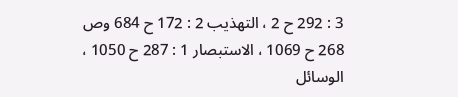3 : 292 ح 2 ، التهذيب 2 : 172 ح 684 وص 268 ح 1069 ، الاستبصار 1 : 287 ح 1050 ، الوسائل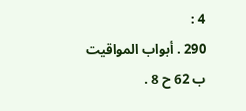4 :
290 . أبواب المواقيت ب 62 ح 8 .